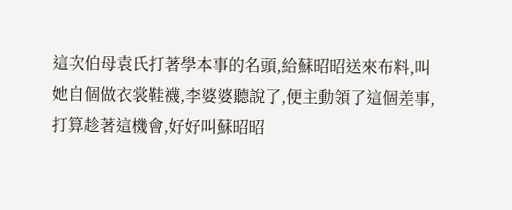這次伯母袁氏打著學本事的名頭,給蘇昭昭送來布料,叫她自個做衣裳鞋襪,李婆婆聽說了,便主動領了這個差事,打算趁著這機會,好好叫蘇昭昭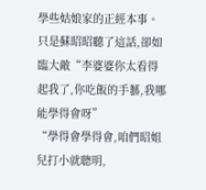學些姑娘家的正經本事。
只是蘇昭昭聽了這話,卻如臨大敵“李婆婆你太看得起我了,你吃飯的手藝,我哪能學得會呀”
“學得會學得會,咱們昭姐兒打小就聰明,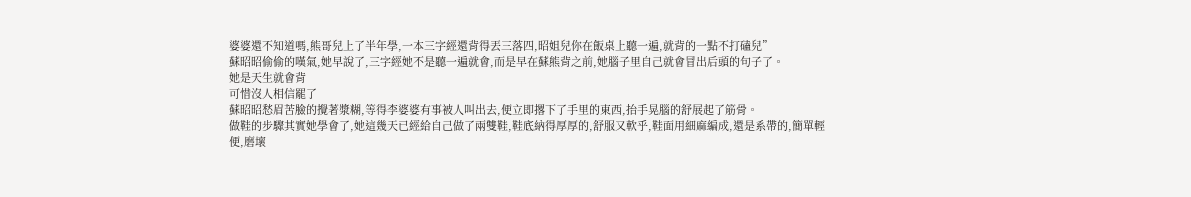婆婆還不知道嗎,熊哥兒上了半年學,一本三字經還背得丟三落四,昭姐兒你在飯桌上聽一遍,就背的一點不打磕兒”
蘇昭昭偷偷的嘆氣,她早說了,三字經她不是聽一遍就會,而是早在蘇熊背之前,她腦子里自己就會冒出后頭的句子了。
她是天生就會背
可惜沒人相信罷了
蘇昭昭愁眉苦臉的攪著漿糊,等得李婆婆有事被人叫出去,便立即撂下了手里的東西,抬手晃腦的舒展起了筋骨。
做鞋的步驟其實她學會了,她這幾天已經給自己做了兩雙鞋,鞋底納得厚厚的,舒服又軟乎,鞋面用細麻編成,還是系帶的,簡單輕便,磨壞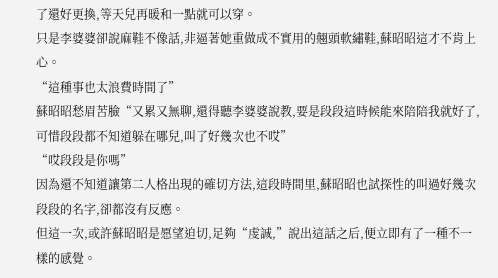了還好更換,等天兒再暖和一點就可以穿。
只是李婆婆卻說麻鞋不像話,非逼著她重做成不實用的翹頭軟繡鞋,蘇昭昭這才不肯上心。
“這種事也太浪費時間了”
蘇昭昭愁眉苦臉“又累又無聊,還得聽李婆婆說教,要是段段這時候能來陪陪我就好了,可惜段段都不知道躲在哪兒,叫了好幾次也不哎”
“哎段段是你嗎”
因為還不知道讓第二人格出現的確切方法,這段時間里,蘇昭昭也試探性的叫過好幾次段段的名字,卻都沒有反應。
但這一次,或許蘇昭昭是愿望迫切,足夠“虔誠,”說出這話之后,便立即有了一種不一樣的感覺。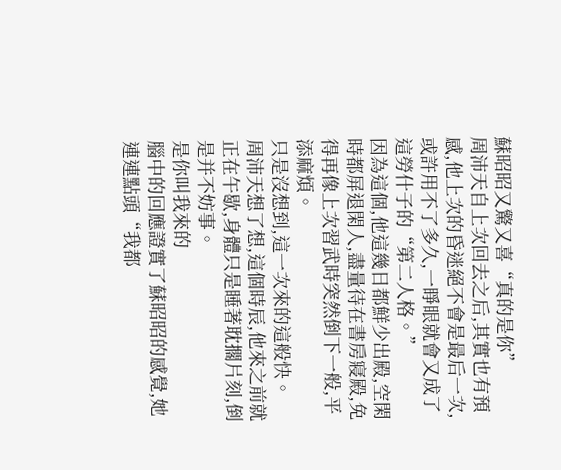蘇昭昭又驚又喜“真的是你”
周沛天自上次回去之后,其實也有預感,他上次的昏迷絕不會是最后一次,或許用不了多久,一睜眼就會又成了這勞什子的“第二人格。”
因為這個,他這幾日都鮮少出殿,空閑時都屏退閑人,盡量待在書房寢殿,免得再像上次習武時突然倒下一般,平添麻煩。
只是沒想到,這一次來的這般快。
周沛天想了想,這個時辰,他來之前就正在午歇,身體只是睡著耽擱片刻,倒是并不妨事。
是你叫我來的
腦中的回應證實了蘇昭昭的感覺,她連連點頭“我都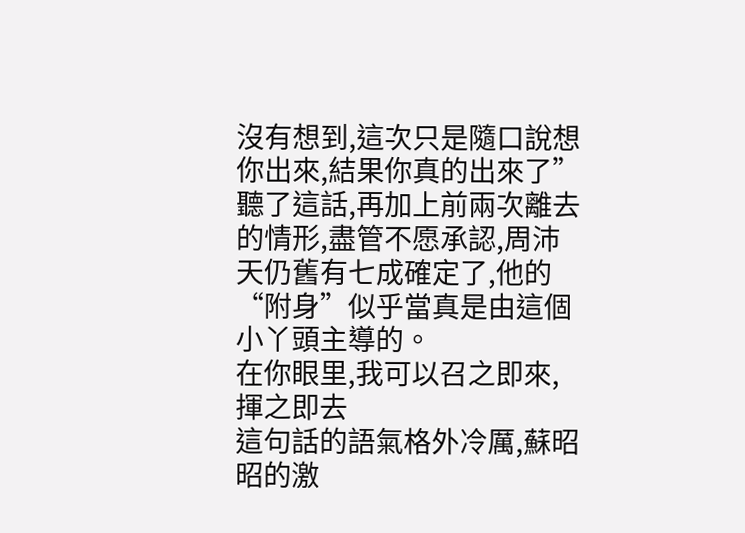沒有想到,這次只是隨口說想你出來,結果你真的出來了”
聽了這話,再加上前兩次離去的情形,盡管不愿承認,周沛天仍舊有七成確定了,他的“附身”似乎當真是由這個小丫頭主導的。
在你眼里,我可以召之即來,揮之即去
這句話的語氣格外冷厲,蘇昭昭的激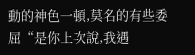動的神色一頓,莫名的有些委屈“是你上次說,我遇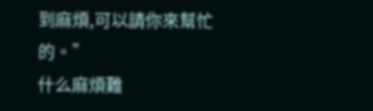到麻煩,可以請你來幫忙的。”
什么麻煩難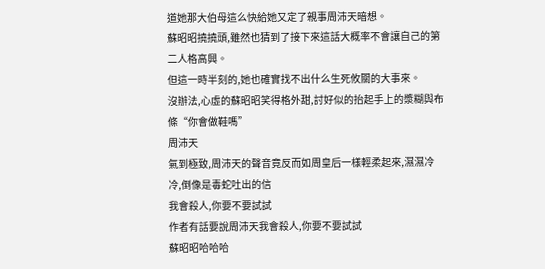道她那大伯母這么快給她又定了親事周沛天暗想。
蘇昭昭撓撓頭,雖然也猜到了接下來這話大概率不會讓自己的第二人格高興。
但這一時半刻的,她也確實找不出什么生死攸關的大事來。
沒辦法,心虛的蘇昭昭笑得格外甜,討好似的抬起手上的漿糊與布條“你會做鞋嗎”
周沛天
氣到極致,周沛天的聲音竟反而如周皇后一樣輕柔起來,濕濕冷冷,倒像是毒蛇吐出的信
我會殺人,你要不要試試
作者有話要說周沛天我會殺人,你要不要試試
蘇昭昭哈哈哈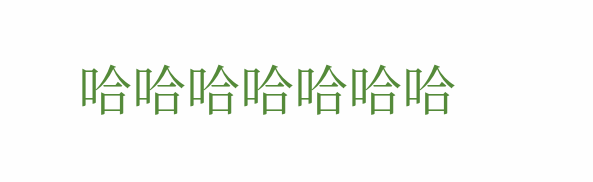哈哈哈哈哈哈哈